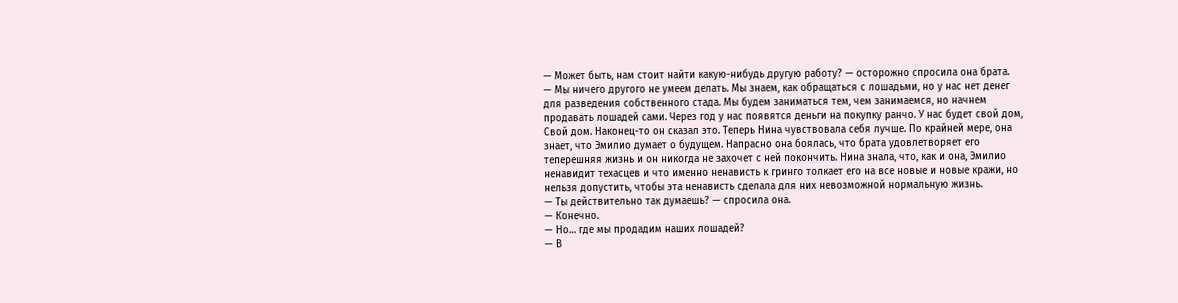— Может быть, нам стоит найти какую-нибудь другую работу? — осторожно спросила она брата.
— Мы ничего другого не умеем делать. Мы знаем, как обращаться с лошадьми, но у нас нет денег для разведения собственного стада. Мы будем заниматься тем, чем занимаемся, но начнем продавать лошадей сами. Через год у нас появятся деньги на покупку ранчо. У нас будет свой дом, Свой дом. Наконец-то он сказал это. Теперь Нина чувствовала себя лучше. По крайней мере, она знает, что Эмилио думает о будущем. Напрасно она боялась, что брата удовлетворяет его теперешняя жизнь и он никогда не захочет с ней покончить. Нина знала, что, как и она, Эмилио ненавидит техасцев и что именно ненависть к гринго толкает его на все новые и новые кражи, но нельзя допустить, чтобы эта ненависть сделала для них невозможной нормальную жизнь.
— Ты действительно так думаешь? — спросила она.
— Конечно.
— Но… где мы продадим наших лошадей?
— В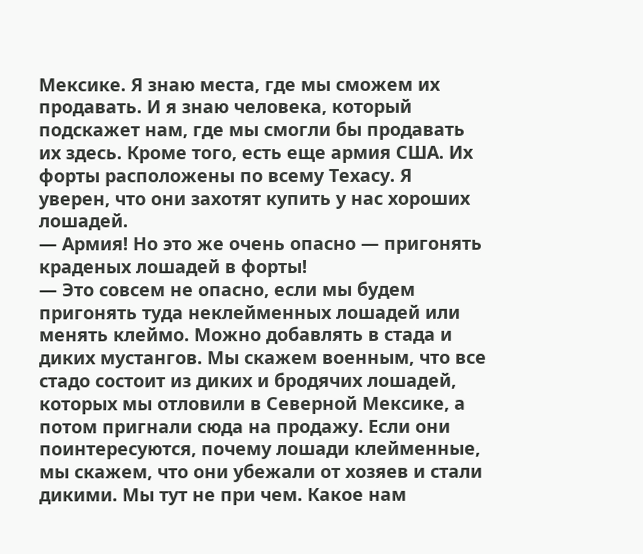Мексике. Я знаю места, где мы сможем их продавать. И я знаю человека, который подскажет нам, где мы смогли бы продавать их здесь. Кроме того, есть еще армия США. Их форты расположены по всему Техасу. Я уверен, что они захотят купить у нас хороших лошадей.
— Армия! Но это же очень опасно — пригонять краденых лошадей в форты!
— Это совсем не опасно, если мы будем пригонять туда неклейменных лошадей или менять клеймо. Можно добавлять в стада и диких мустангов. Мы скажем военным, что все стадо состоит из диких и бродячих лошадей, которых мы отловили в Северной Мексике, а потом пригнали сюда на продажу. Если они поинтересуются, почему лошади клейменные, мы скажем, что они убежали от хозяев и стали дикими. Мы тут не при чем. Какое нам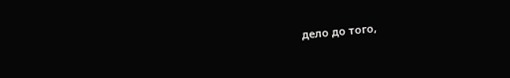дело до того,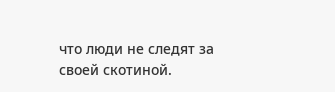что люди не следят за своей скотиной.